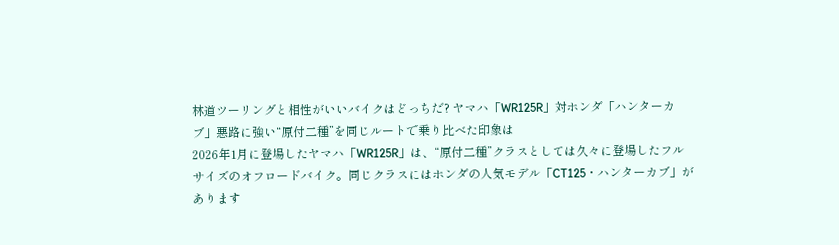林道ツーリングと相性がいいバイクはどっちだ? ヤマハ「WR125R」対ホンダ「ハンターカブ」悪路に強い“原付二種”を同じルートで乗り比べた印象は
2026年1月に登場したヤマハ「WR125R」は、“原付二種”クラスとしては久々に登場したフルサイズのオフロードバイク。同じクラスにはホンダの人気モデル「CT125・ハンターカブ」があります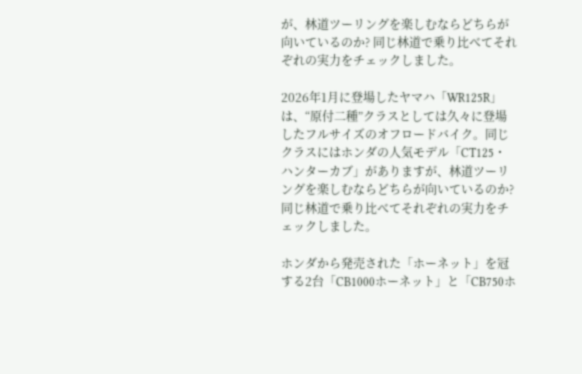が、林道ツーリングを楽しむならどちらが向いているのか? 同じ林道で乗り比べてそれぞれの実力をチェックしました。

2026年1月に登場したヤマハ「WR125R」は、“原付二種”クラスとしては久々に登場したフルサイズのオフロードバイク。同じクラスにはホンダの人気モデル「CT125・ハンターカブ」がありますが、林道ツーリングを楽しむならどちらが向いているのか? 同じ林道で乗り比べてそれぞれの実力をチェックしました。

ホンダから発売された「ホーネット」を冠する2台「CB1000ホーネット」と「CB750ホ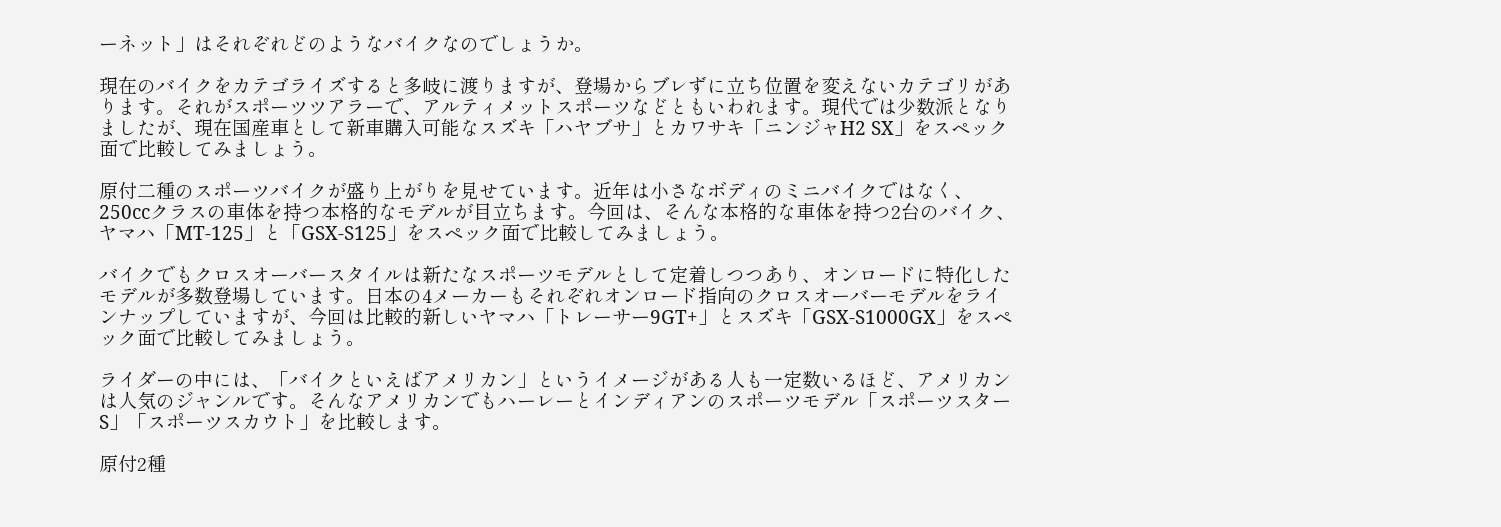ーネット」はそれぞれどのようなバイクなのでしょうか。

現在のバイクをカテゴライズすると多岐に渡りますが、登場からブレずに立ち位置を変えないカテゴリがあります。それがスポーツツアラーで、アルティメットスポーツなどともいわれます。現代では少数派となりましたが、現在国産車として新車購入可能なスズキ「ハヤブサ」とカワサキ「ニンジャH2 SX」をスペック面で比較してみましょう。

原付二種のスポーツバイクが盛り上がりを見せています。近年は小さなボディのミニバイクではなく、250ccクラスの車体を持つ本格的なモデルが目立ちます。今回は、そんな本格的な車体を持つ2台のバイク、ヤマハ「MT-125」と「GSX-S125」をスペック面で比較してみましょう。

バイクでもクロスオーバースタイルは新たなスポーツモデルとして定着しつつあり、オンロードに特化したモデルが多数登場しています。日本の4メーカーもそれぞれオンロード指向のクロスオーバーモデルをラインナップしていますが、今回は比較的新しいヤマハ「トレーサー9GT+」とスズキ「GSX-S1000GX」をスペック面で比較してみましょう。

ライダーの中には、「バイクといえばアメリカン」というイメージがある人も一定数いるほど、アメリカンは人気のジャンルです。そんなアメリカンでもハーレーとインディアンのスポーツモデル「スポーツスターS」「スポーツスカウト」を比較します。

原付2種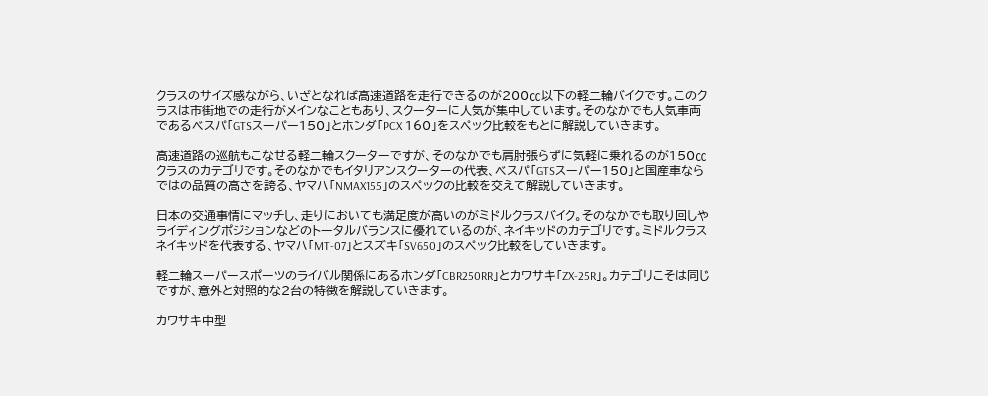クラスのサイズ感ながら、いざとなれば高速道路を走行できるのが200㏄以下の軽二輪バイクです。このクラスは市街地での走行がメインなこともあり、スクーターに人気が集中しています。そのなかでも人気車両であるベスパ「GTSスーパー150」とホンダ「PCX 160」をスペック比較をもとに解説していきます。

高速道路の巡航もこなせる軽二輪スクーターですが、そのなかでも肩肘張らずに気軽に乗れるのが150㏄クラスのカテゴリです。そのなかでもイタリアンスクーターの代表、ベスパ「GTSスーパー150」と国産車ならではの品質の高さを誇る、ヤマハ「NMAX155」のスペックの比較を交えて解説していきます。

日本の交通事情にマッチし、走りにおいても満足度が高いのがミドルクラスバイク。そのなかでも取り回しやライディングポジションなどのトータルバランスに優れているのが、ネイキッドのカテゴリです。ミドルクラスネイキッドを代表する、ヤマハ「MT-07」とスズキ「SV650」のスペック比較をしていきます。

軽二輪スーパースポーツのライバル関係にあるホンダ「CBR250RR」とカワサキ「ZX-25R」。カテゴリこそは同じですが、意外と対照的な2台の特徴を解説していきます。

カワサキ中型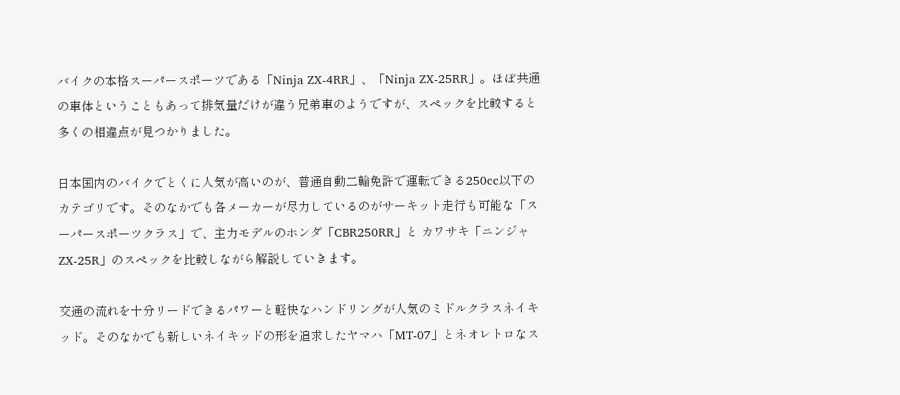バイクの本格スーパースポーツである「Ninja ZX-4RR」、「Ninja ZX-25RR」。ほぼ共通の車体ということもあって排気量だけが違う兄弟車のようですが、スペックを比較すると多くの相違点が見つかりました。

日本国内のバイクでとくに人気が高いのが、普通自動二輪免許で運転できる250cc以下のカテゴリです。そのなかでも各メーカーが尽力しているのがサーキット走行も可能な「スーパースポーツクラス」で、主力モデルのホンダ「CBR250RR」と カワサキ「ニンジャZX-25R」のスペックを比較しながら解説していきます。

交通の流れを十分リードできるパワーと軽快なハンドリングが人気のミドルクラスネイキッド。そのなかでも新しいネイキッドの形を追求したヤマハ「MT-07」とネオレトロなス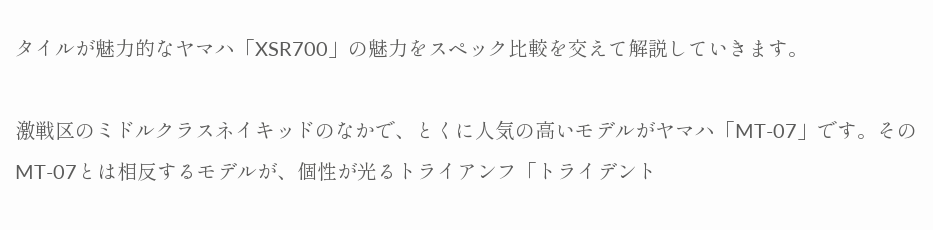タイルが魅力的なヤマハ「XSR700」の魅力をスペック比較を交えて解説していきます。

激戦区のミドルクラスネイキッドのなかで、とくに人気の高いモデルがヤマハ「MT-07」です。そのMT-07とは相反するモデルが、個性が光るトライアンフ「トライデント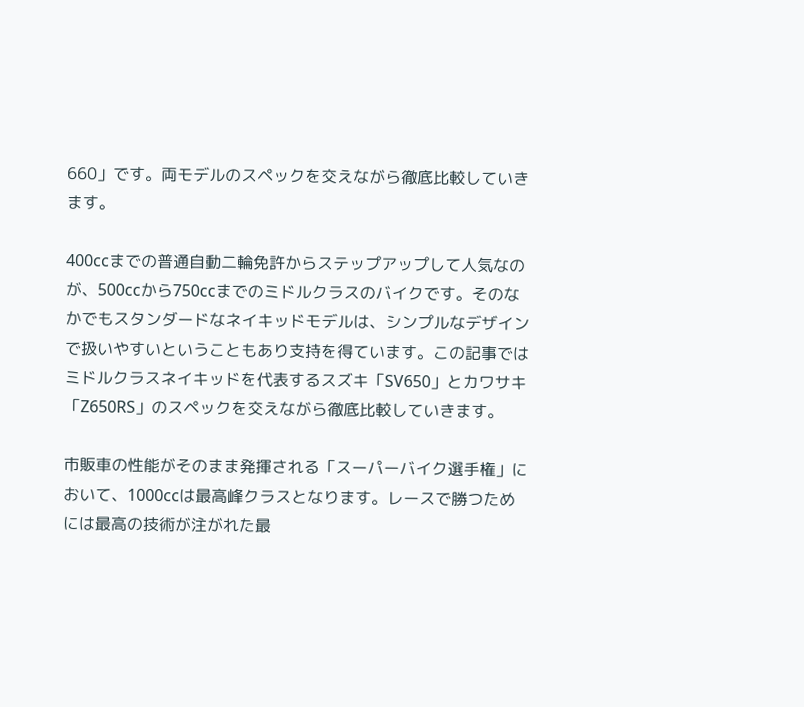660」です。両モデルのスペックを交えながら徹底比較していきます。

400ccまでの普通自動二輪免許からステップアップして人気なのが、500ccから750ccまでのミドルクラスのバイクです。そのなかでもスタンダードなネイキッドモデルは、シンプルなデザインで扱いやすいということもあり支持を得ています。この記事ではミドルクラスネイキッドを代表するスズキ「SV650」とカワサキ「Z650RS」のスペックを交えながら徹底比較していきます。

市販車の性能がそのまま発揮される「スーパーバイク選手権」において、1000ccは最高峰クラスとなります。レースで勝つためには最高の技術が注がれた最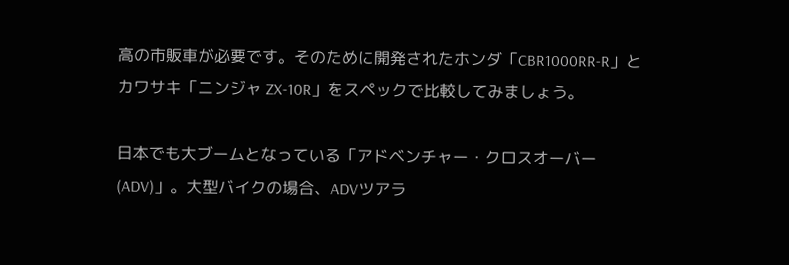高の市販車が必要です。そのために開発されたホンダ「CBR1000RR-R」とカワサキ「ニンジャ ZX-10R」をスペックで比較してみましょう。

日本でも大ブームとなっている「アドベンチャー・クロスオーバー(ADV)」。大型バイクの場合、ADVツアラ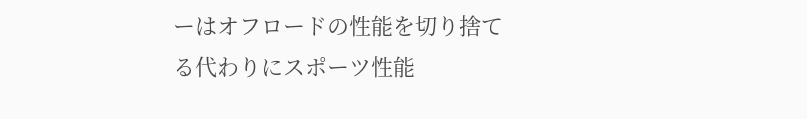ーはオフロードの性能を切り捨てる代わりにスポーツ性能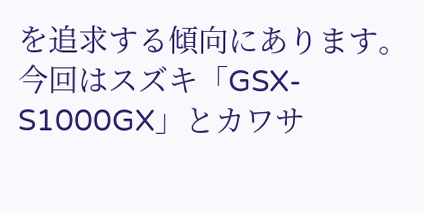を追求する傾向にあります。今回はスズキ「GSX-S1000GX」とカワサ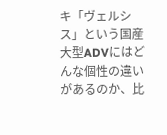キ「ヴェルシス」という国産大型ADVにはどんな個性の違いがあるのか、比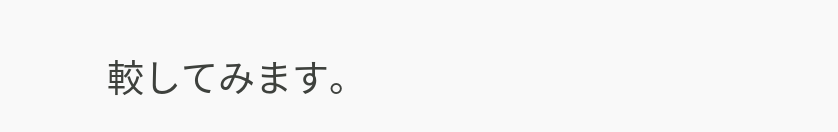較してみます。